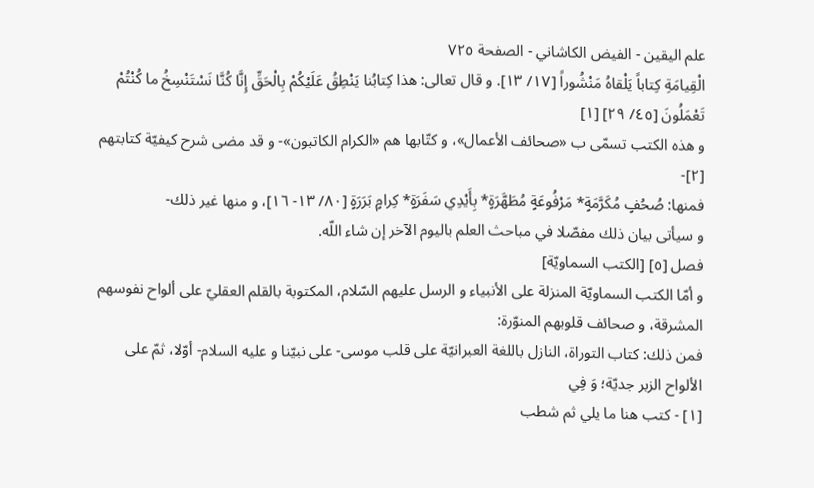علم الیقین - الفيض الكاشاني - الصفحة ٧٢٥
الْقِيامَةِ كِتاباً يَلْقاهُ مَنْشُوراً [١٧/ ١٣]. و قال تعالى: هذا كِتابُنا يَنْطِقُ عَلَيْكُمْ بِالْحَقِّ إِنَّا كُنَّا نَسْتَنْسِخُ ما كُنْتُمْ تَعْمَلُونَ [٤٥/ ٢٩] [١]
و هذه الكتب تسمّى ب «صحائف الأعمال»، و كتّابها هم «الكرام الكاتبون»- و قد مضى شرح كيفيّة كتابتهم [٢]-
فمنها: صُحُفٍ مُكَرَّمَةٍ* مَرْفُوعَةٍ مُطَهَّرَةٍ* بِأَيْدِي سَفَرَةٍ* كِرامٍ بَرَرَةٍ [٨٠/ ١٣- ١٦]، و منها غير ذلك-
و سيأتى بيان ذلك مفصّلا في مباحث العلم باليوم الآخر إن شاء اللّه.
فصل [٥] [الكتب السماويّة]
و أمّا الكتب السماويّة المنزلة على الأنبياء و الرسل عليهم السّلام، المكتوبة بالقلم العقليّ على ألواح نفوسهم المشرقة، و صحائف قلوبهم المنوّرة:
فمن ذلك: كتاب التوراة، النازل باللغة العبرانيّة على قلب موسى- على نبيّنا و عليه السلام- أوّلا، ثمّ على الألواح الزبر جديّة؛ وَ فِي
[١] - كتب هنا ما يلي ثم شطب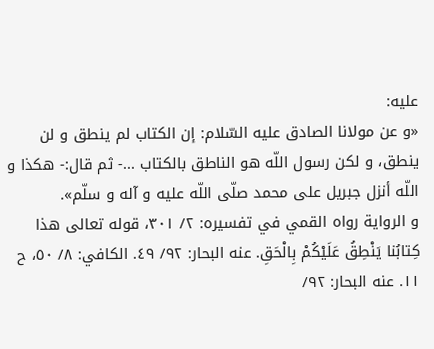عليه:
«و عن مولانا الصادق عليه السّلام: إن الكتاب لم ينطق و لن ينطق، و لكن رسول اللّه هو الناطق بالكتاب ...- ثم قال:- هكذا و اللّه أنزل جبريل على محمد صلّى اللّه عليه و آله و سلّم».
و الرواية رواه القمي في تفسيره: ٢/ ٣٠١، قوله تعالى هذا كِتابُنا يَنْطِقُ عَلَيْكُمْ بِالْحَقِ. عنه البحار: ٩٢/ ٤٩. الكافي: ٨/ ٥٠، ح ١١. عنه البحار: ٩٢/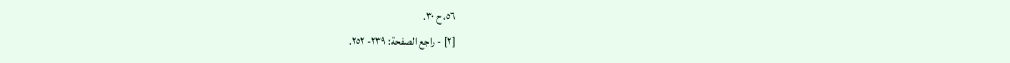٥٦، ح ٣٠.
[٢] - راجع الصفحة: ٢٣٩- ٢٥٢.